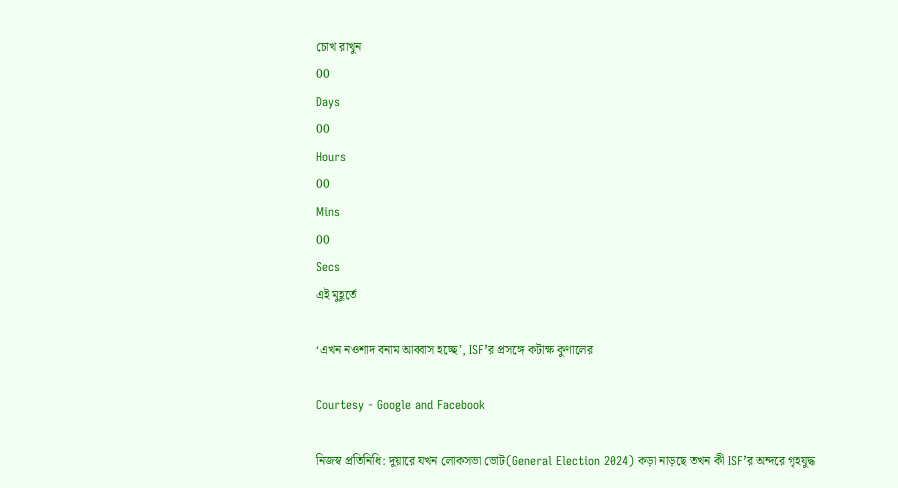চোখ রাখুন
00
Days
00
Hours
00
Mins
00
Secs
এই মুহূর্তে

‘এখন নওশাদ বনাম আব্বাস হচ্ছে’, ISF’র প্রসঙ্গে কটাক্ষ কুণালের

Courtesy - Google and Facebook

নিজস্ব প্রতিনিধি: দুয়ারে যখন লোকসভা ভোট(General Election 2024) কড়া নাড়ছে তখন কী ISF’র অন্দরে গৃহযুদ্ধ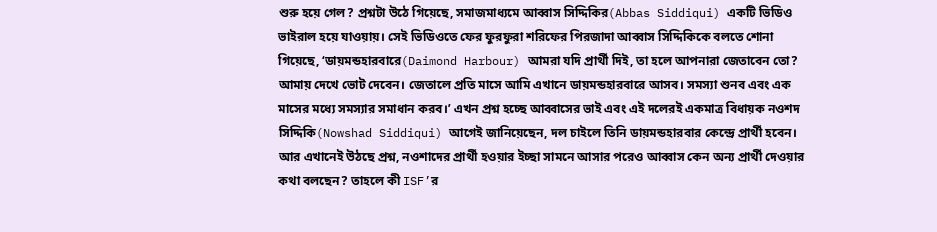শুরু হয়ে গেল? প্রশ্নটা উঠে গিয়েছে, সমাজমাধ্যমে আব্বাস সিদ্দিকির(Abbas Siddiqui) একটি ভিডিও ভাইরাল হয়ে যাওয়ায়। সেই ভিডিওতে ফের ফুরফুরা শরিফের পিরজাদা আব্বাস সিদ্দিকিকে বলতে শোনা গিয়েছে, ‘ডায়মন্ডহারবারে(Daimond Harbour) আমরা যদি প্রার্থী দিই, তা হলে আপনারা জেতাবেন তো? আমায় দেখে ভোট দেবেন। জেতালে প্রতি মাসে আমি এখানে ডায়মন্ডহারবারে আসব। সমস্যা শুনব এবং এক মাসের মধ্যে সমস্যার সমাধান করব।’ এখন প্রশ্ন হচ্ছে আব্বাসের ভাই এবং এই দলেরই একমাত্র বিধায়ক নওশদ সিদ্দিকি(Nowshad Siddiqui) আগেই জানিয়েছেন, দল চাইলে তিনি ডায়মন্ডহারবার কেন্দ্রে প্রার্থী হবেন। আর এখানেই উঠছে প্রশ্ন, নওশাদের প্রার্থী হওয়ার ইচ্ছা সামনে আসার পরেও আব্বাস কেন অন্য প্রার্থী দেওয়ার কথা বলছেন? তাহলে কী ISF’র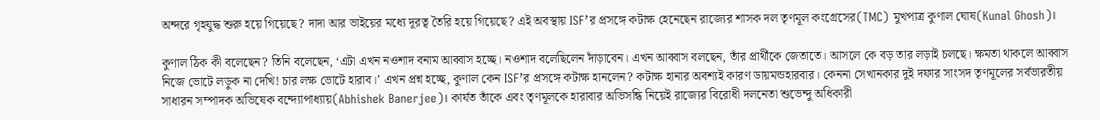অন্দরে গৃহযুদ্ধ শুরু হয়ে গিয়েছে? দাদা আর ভাইয়ের মধ্যে দূরত্ব তৈরি হয়ে গিয়েছে? এই অবস্থায় ISF’র প্রসঙ্গে কটাক্ষ হেনেছেন রাজ্যের শাসক দল তৃণমূল কংগ্রেসের(TMC) মুখপাত্র কুণাল ঘোষ(Kunal Ghosh)।

কুণাল ঠিক কী বলেছেন? তিনি বলেছেন, ‘এটা এখন নওশাদ বনাম আব্বাস হচ্ছে। নওশাদ বলেছিলেন দাঁড়াবেন। এখন আব্বাস বলছেন, তাঁর প্রার্থীকে জেতাতে। আসলে কে বড় তার লড়াই চলছে। ক্ষমতা থাকলে আব্বাস নিজে ভোটে লড়ুক না দেখি! চার লক্ষ ভোটে হারাব।’ এখন প্রশ্ন হচ্ছে, কুণাল কেন ISF’র প্রসঙ্গে কটাক্ষ হানলেন? কটাক্ষ হানার অবশ্যই কারণ ডায়মন্ডহারবার। কেননা সেখানকার দুই দফার সাংসদ তৃণমূলের সর্বভারতীয় সাধারন সম্পাদক অভিষেক বন্দ্যোপাধ্যায়(Abhishek Banerjee)। কার্যত তাঁকে এবং তৃণমূলকে হারাবার অভিসন্ধি নিয়েই রাজ্যের বিরোধী দলনেতা শুভেন্দু অধিকারী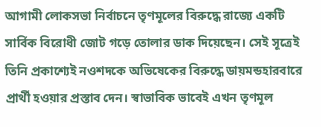আগামী লোকসভা নির্বাচনে তৃণমূলের বিরুদ্ধে রাজ্যে একটি সার্বিক বিরোধী জোট গড়ে তোলার ডাক দিয়েছেন। সেই সূত্রেই তিনি প্রকাশ্যেই নওশদকে অভিষেকের বিরুদ্ধে ডায়মন্ডহারবারে প্রার্থী হওয়ার প্রস্তাব দেন। স্বাভাবিক ভাবেই এখন তৃণমূল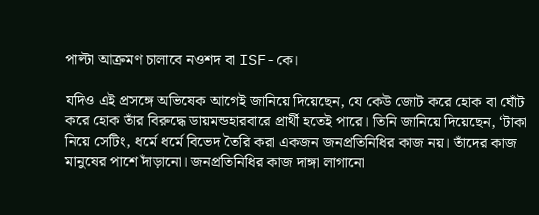পাল্টা আক্রমণ চালাবে নওশদ বা ISF-কে।

যদিও এই প্রসঙ্গে অভিষেক আগেই জানিয়ে দিয়েছেন, যে কেউ জোট করে হোক বা ঘোঁট করে হোক তাঁর বিরুদ্ধে ডায়মন্ডহারবারে প্রার্থী হতেই পারে। তিনি জানিয়ে দিয়েছেন, ‘টাকা নিয়ে সেটিং, ধর্মে ধর্মে বিভেদ তৈরি করা একজন জনপ্রতিনিধির কাজ নয়। তাঁদের কাজ মানুষের পাশে দাঁড়ানো। জনপ্রতিনিধির কাজ দাঙ্গা লাগানো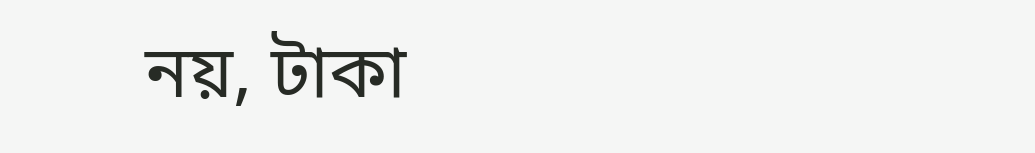নয়, টাকা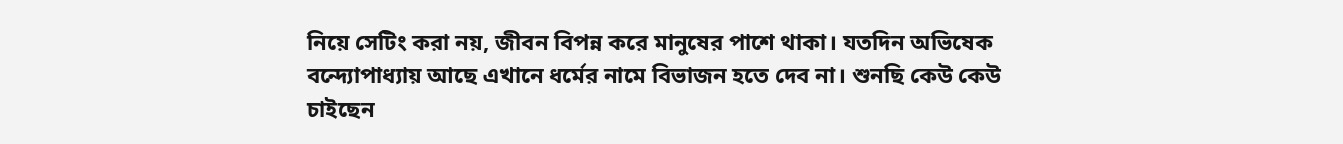নিয়ে সেটিং করা নয়, জীবন বিপন্ন করে মানুষের পাশে থাকা। যতদিন অভিষেক বন্দ্যোপাধ্যায় আছে এখানে ধর্মের নামে বিভাজন হতে দেব না। শুনছি কেউ কেউ চাইছেন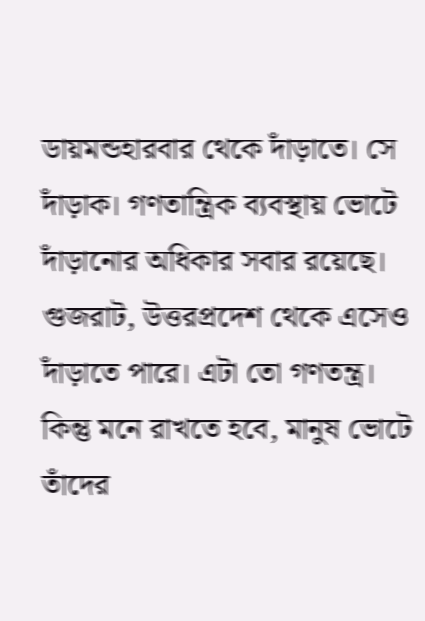ডায়মন্ডহারবার থেকে দাঁড়াতে। সে দাঁড়াক। গণতান্ত্রিক ব্যবস্থায় ভোটে দাঁড়ানোর অধিকার সবার রয়েছে। গুজরাট, উত্তরপ্রদেশ থেকে এসেও দাঁড়াতে পারে। এটা তো গণতন্ত্র। কিন্তু মনে রাখতে হবে, মানুষ ভোটে তাঁদের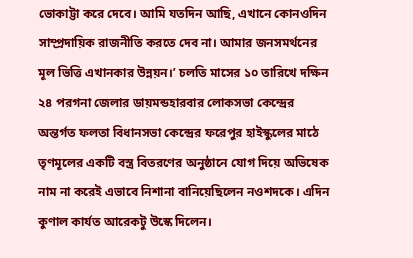ভোকাট্টা করে দেবে। আমি যতদিন আছি, এখানে কোনওদিন সাম্প্রদায়িক রাজনীতি করতে দেব না। আমার জনসমর্থনের মূল ভিত্তি এখানকার উন্নয়ন।’ চলতি মাসের ১০ তারিখে দক্ষিন ২৪ পরগনা জেলার ডায়মন্ডহারবার লোকসভা কেন্দ্রের অন্তর্গত ফলতা বিধানসভা কেন্দ্রের ফরেপুর হাইস্কুলের মাঠে তৃণমূলের একটি বস্ত্র বিতরণের অনুষ্ঠানে যোগ দিয়ে অভিষেক নাম না করেই এভাবে নিশানা বানিয়েছিলেন নওশদকে। এদিন কুণাল কার্যত আরেকটু উস্কে দিলেন।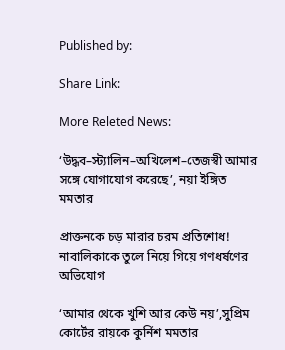Published by:

Share Link:

More Releted News:

‘উদ্ধব–স্ট্যালিন–অখিলেশ–তেজস্বী আমার সঙ্গে যোগাযোগ করেছে’, নয়া ইঙ্গিত মমতার

প্রাক্তনকে চড় মারার চরম প্রতিশোধ! নাবালিকাকে তুলে নিয়ে গিয়ে গণধর্ষণের অভিযোগ

‘আমার থেকে খুশি আর কেউ নয়’,সুপ্রিম কোর্টের রায়কে কুর্নিশ মমতার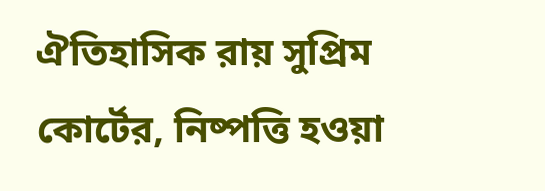ঐতিহাসিক রায় সুপ্রিম কোর্টের, নিষ্পত্তি হওয়া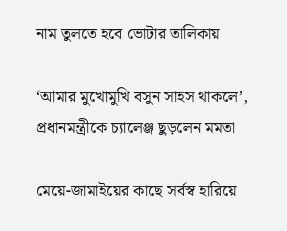নাম তুলতে হবে ভোটার তালিকায়

‘আমার মুখোমুখি বসুন সাহস থাকলে’, প্রধানমন্ত্রীকে চ্যালেঞ্জ ছুড়লেন মমতা

মেয়ে-জামাইয়ের কাছে সর্বস্ব হারিয়ে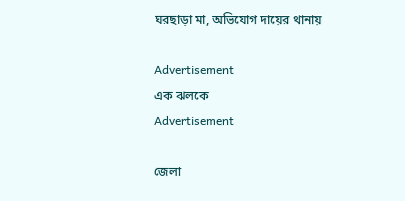ঘরছাড়া মা, অভিযোগ দায়ের থানায়

Advertisement
এক ঝলকে
Advertisement

জেলা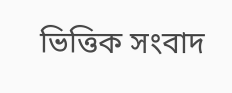ভিত্তিক সংবাদ